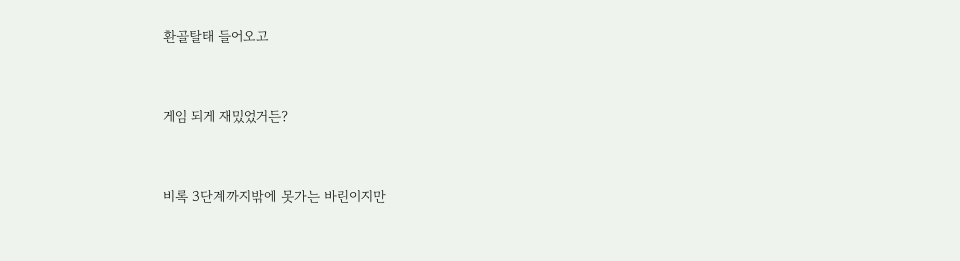환골탈태 들어오고


게임 되게 재밌었거든?


비록 3단계까지밖에 못가는 바린이지만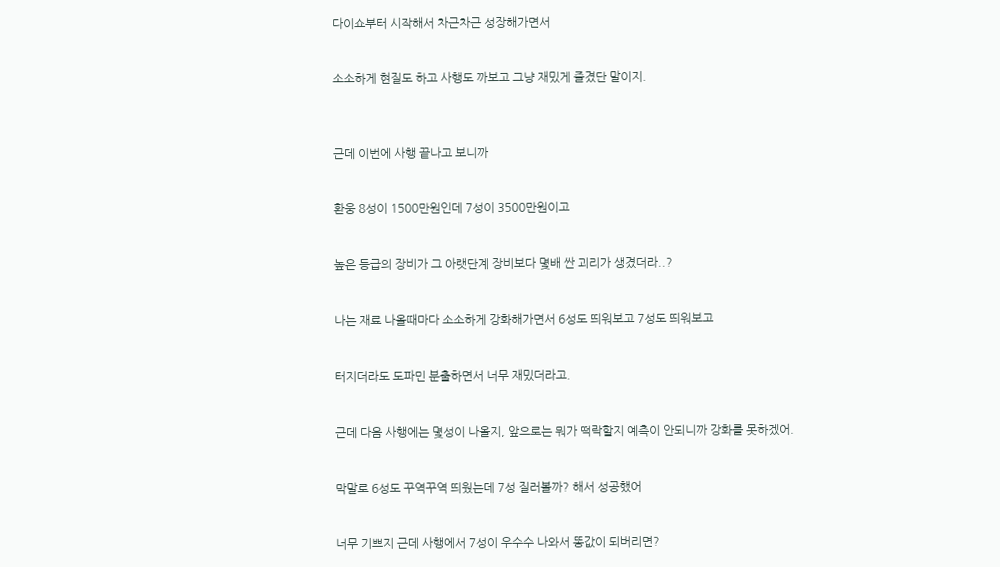다이쇼부터 시작해서 차근차근 성장해가면서


소소하게 현질도 하고 사행도 까보고 그냥 재밌게 즐겼단 말이지.



근데 이번에 사행 끝나고 보니까


환웅 8성이 1500만원인데 7성이 3500만원이고


높은 등급의 장비가 그 아랫단계 장비보다 몇배 싼 괴리가 생겼더라..?


나는 재료 나올때마다 소소하게 강화해가면서 6성도 띄워보고 7성도 띄워보고


터지더라도 도파민 분출하면서 너무 재밌더라고.


근데 다음 사행에는 몇성이 나올지, 앞으로는 뭐가 떡락할지 예측이 안되니까 강화를 못하겠어.


막말로 6성도 꾸역꾸역 띄웠는데 7성 질러볼까? 해서 성공했어


너무 기쁘지 근데 사행에서 7성이 우수수 나와서 똥값이 되버리면?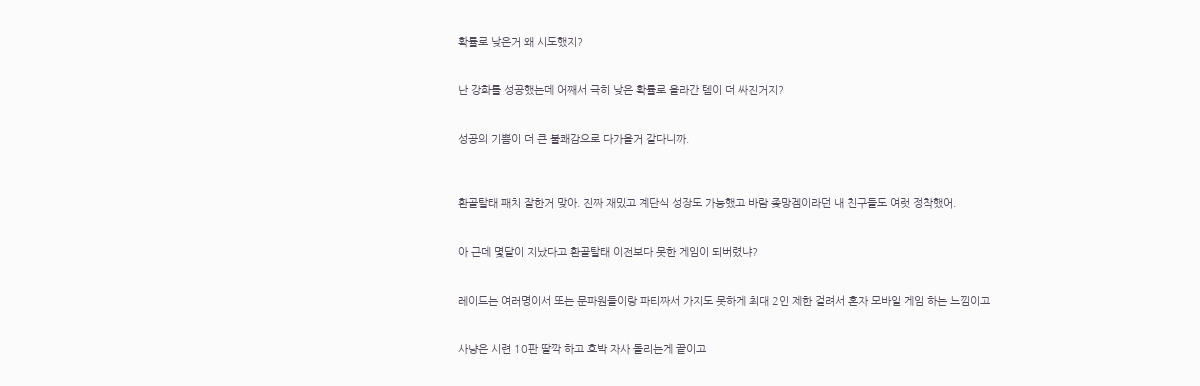확률로 낮은거 왜 시도했지?


난 강화를 성공했는데 어째서 극히 낮은 확률로 올라간 템이 더 싸진거지?


성공의 기쁨이 더 큰 불쾌감으로 다가올거 같다니까.



환골탈태 패치 잘한거 맞아. 진짜 재밌고 계단식 성장도 가능했고 바람 좆망겜이라던 내 친구들도 여럿 정착했어.


아 근데 몇달이 지났다고 환골탈태 이전보다 못한 게임이 되버렸냐?


레이드는 여러명이서 또는 문파원들이랑 파티짜서 가지도 못하게 최대 2인 제한 걸려서 혼자 모바일 게임 하는 느낌이고


사냥은 시련 10판 딸깍 하고 호박 자사 돌리는게 끝이고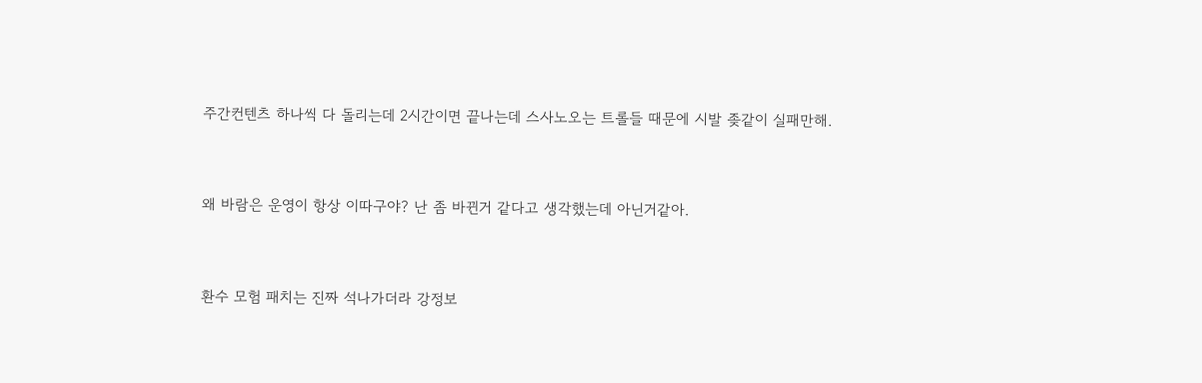주간컨텐츠 하나씩 다 돌리는데 2시간이면 끝나는데 스사노오는 트롤들 때문에 시발 좆같이 실패만해.


왜 바람은 운영이 항상 이따구야? 난 좀 바뀐거 같다고 생각했는데 아닌거같아.


환수 모험 패치는 진짜 석나가더라 강정보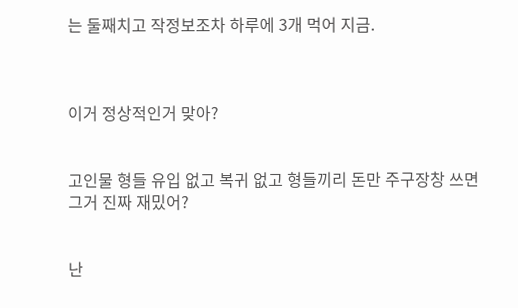는 둘째치고 작정보조차 하루에 3개 먹어 지금.



이거 정상적인거 맞아?


고인물 형들 유입 없고 복귀 없고 형들끼리 돈만 주구장창 쓰면 그거 진짜 재밌어?


난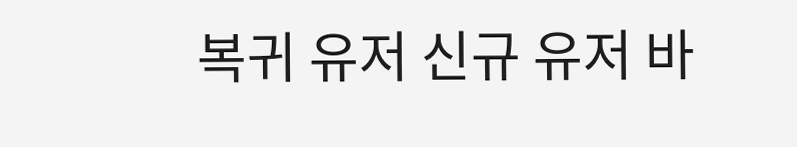복귀 유저 신규 유저 바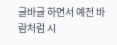글바글 하면서 예전 바람처럼 시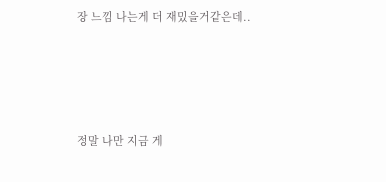장 느낌 나는게 더 재밌을거같은데..




정말 나만 지금 게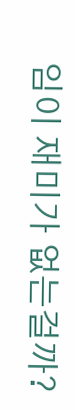임이 재미가 없는걸까?